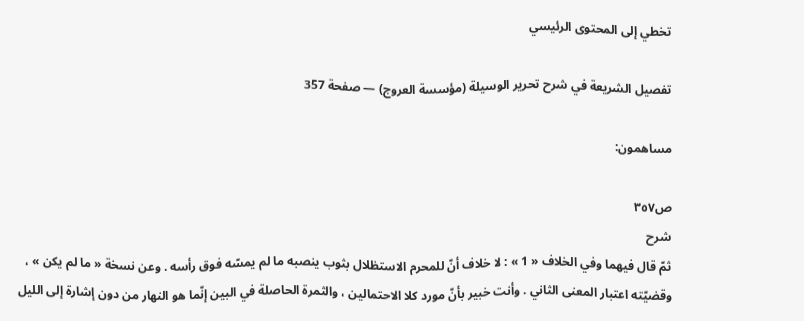تخطي إلى المحتوى الرئيسي

تفصيل الشريعة في شرح تحرير الوسيلة (مؤسسة العروج) — صفحة 357

مساهمون:

ص٣٥٧
شرح
ثمّ قال فيهما وفي الخلاف « 1 » : لا خلاف أنّ للمحرم الاستظلال بثوب ينصبه ما لم يمسّه فوق رأسه . وعن نسخة « ما لم يكن » ، وقضيّته اعتبار المعنى الثاني . وأنت خبير بأنّ مورد كلا الاحتمالين ، والثمرة الحاصلة في البين إنّما هو النهار من دون إشارة إلى الليل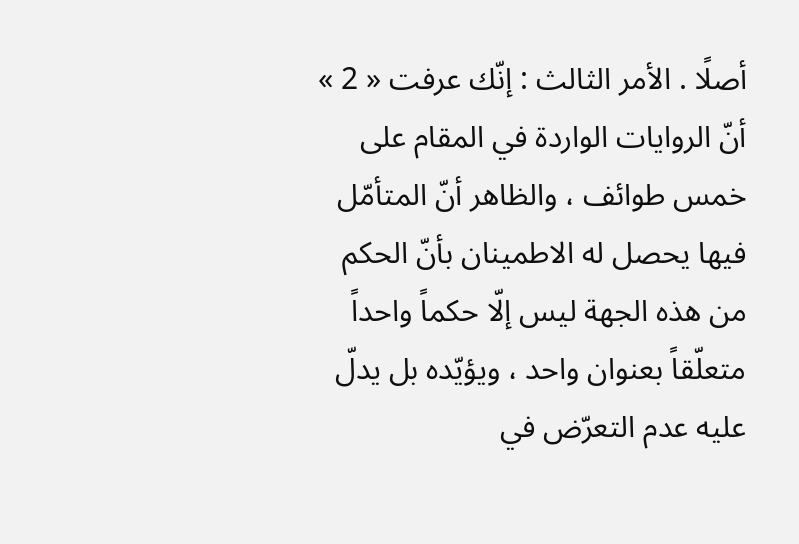أصلًا . الأمر الثالث : إنّك عرفت « 2 » أنّ الروايات الواردة في المقام على خمس طوائف ، والظاهر أنّ المتأمّل فيها يحصل له الاطمينان بأنّ الحكم من هذه الجهة ليس إلّا حكماً واحداً متعلّقاً بعنوان واحد ، ويؤيّده بل يدلّ عليه عدم التعرّض في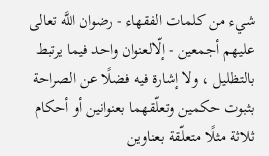شيء من كلمات الفقهاء - رضوان اللَّه تعالى عليهم أجمعين - إلّالعنوان واحد فيما يرتبط بالتظليل ، ولا إشارة فيه فضلًا عن الصراحة بثبوت حكمين وتعلّقهما بعنوانين أو أحكام ثلاثة مثلًا متعلّقة بعناوين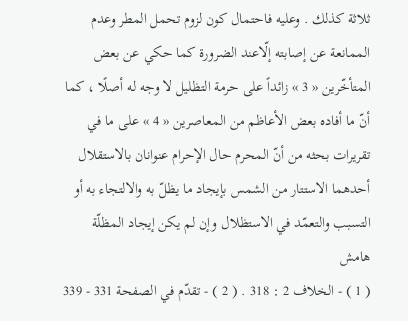ثلاثة كذلك . وعليه فاحتمال كون لزوم تحمل المطر وعدم الممانعة عن إصابته إلّاعند الضرورة كما حكي عن بعض المتأخّرين « 3 » زائداً على حرمة التظليل لا وجه له أصلًا ، كما أنّ ما أفاده بعض الأعاظم من المعاصرين « 4 » على ما في تقريرات بحثه من أنّ المحرم حال الإحرام عنوانان بالاستقلال أحدهما الاستتار من الشمس بإيجاد ما يظلّ به والالتجاء به أو التسبب والتعمّد في الاستظلال وإن لم يكن إيجاد المظلّة
هامش
( 1 ) - الخلاف 2 : 318 . ( 2 ) - تقدّم في الصفحة 331 - 339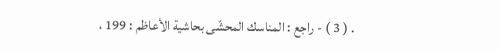. ( 3 ) - راجع : المناسك المحشّى بحاشية الأعاظم : 199 ،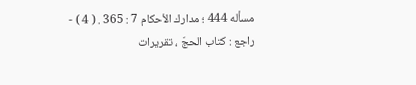مسأله 444 ؛ مدارك الأحكام 7 : 365 . ( 4 ) - راجع : كتاب الحجّ ، تقريرات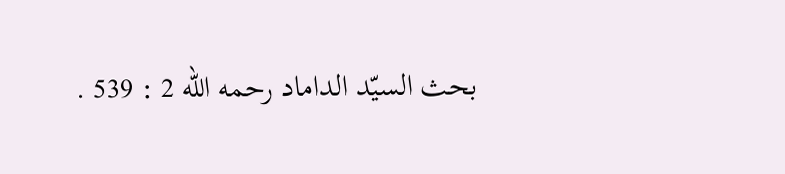بحث السيّد الداماد رحمه الله 2 : 539 .